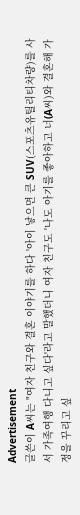Advertisement
글쓴이 A씨는 "여자 친구와 결혼 이야기를 하다 '아이 낳으면 큰 SUV(스포츠유틸리티차량)를 사서 가족여행 다니고 싶다'라고 말했더니 여자 친구도 '나도 아기를 좋아하고 너(A씨)와 결혼해 가정을 꾸리고 싶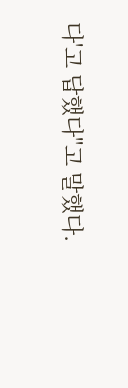다'고 답했다"고 말했다.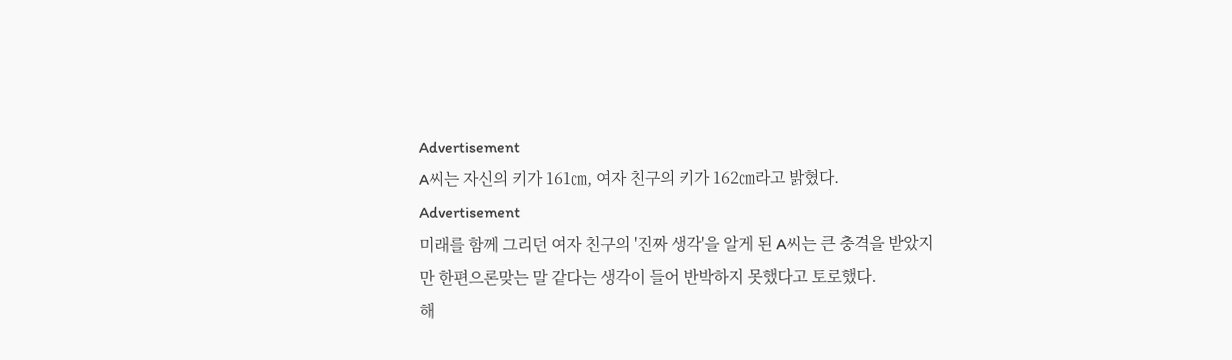Advertisement
A씨는 자신의 키가 161㎝, 여자 친구의 키가 162㎝라고 밝혔다.
Advertisement
미래를 함께 그리던 여자 친구의 '진짜 생각'을 알게 된 A씨는 큰 충격을 받았지만 한편으론맞는 말 같다는 생각이 들어 반박하지 못했다고 토로했다.
해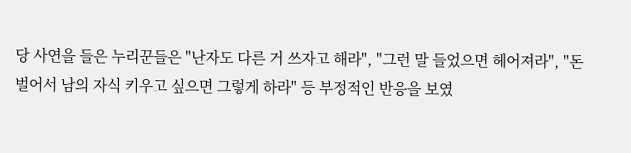당 사연을 들은 누리꾼들은 "난자도 다른 거 쓰자고 해라", "그런 말 들었으면 헤어져라", "돈 벌어서 남의 자식 키우고 싶으면 그렇게 하라" 등 부정적인 반응을 보였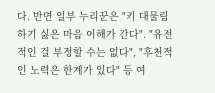다. 반면 일부 누리꾼은 "키 대물림하기 싫은 마음 이해가 간다". "유전적인 걸 부정할 수는 없다", "후천적인 노력은 한계가 있다" 등 여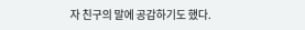자 친구의 말에 공감하기도 했다.